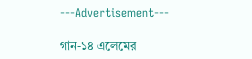---Advertisement---

গান-১৪ এলেমের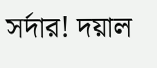সর্দার! দয়াল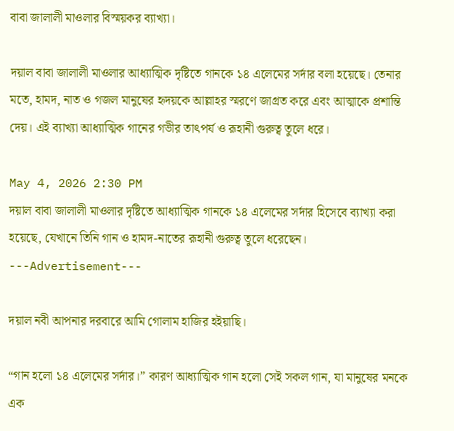বাবা জালালী মাওলার বিস্ময়কর ব্যাখ্যা।

দয়াল বাবা জালালী মাওলার আধ্যাত্মিক দৃষ্টিতে গানকে ১৪ এলেমের সর্দার বলা হয়েছে। তেনার মতে, হামদ, নাত ও গজল মানুষের হৃদয়কে আল্লাহর স্মরণে জাগ্রত করে এবং আত্মাকে প্রশান্তি দেয়। এই ব্যাখ্যা আধ্যাত্মিক গানের গভীর তাৎপর্য ও রূহানী গুরুত্ব তুলে ধরে।

May 4, 2026 2:30 PM
দয়াল বাবা জালালী মাওলার দৃষ্টিতে আধ্যাত্মিক গানকে ১৪ এলেমের সর্দার হিসেবে ব্যাখ্যা করা হয়েছে, যেখানে তিনি গান ও হামদ-নাতের রূহানী গুরুত্ব তুলে ধরেছেন।
---Advertisement---

দয়াল নবী আপনার দরবারে আমি গোলাম হাজির হইয়াছি।

“গান হলো ১৪ এলেমের সর্দার।” কারণ আধ্যাত্মিক গান হলো সেই সকল গান, যা মানুষের মনকে এক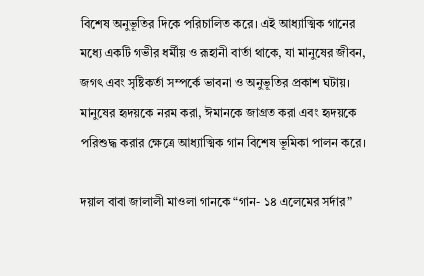বিশেষ অনুভূতির দিকে পরিচালিত করে। এই আধ্যাত্মিক গানের মধ্যে একটি গভীর ধর্মীয় ও রূহানী বার্তা থাকে, যা মানুষের জীবন, জগৎ এবং সৃষ্টিকর্তা সম্পর্কে ভাবনা ও অনুভূতির প্রকাশ ঘটায়। মানুষের হৃদয়কে নরম করা, ঈমানকে জাগ্রত করা এবং হৃদয়কে পরিশুদ্ধ করার ক্ষেত্রে আধ্যাত্মিক গান বিশেষ ভূমিকা পালন করে।

দয়াল বাবা জালালী মাওলা গানকে “গান- ১৪ এলেমের সর্দার”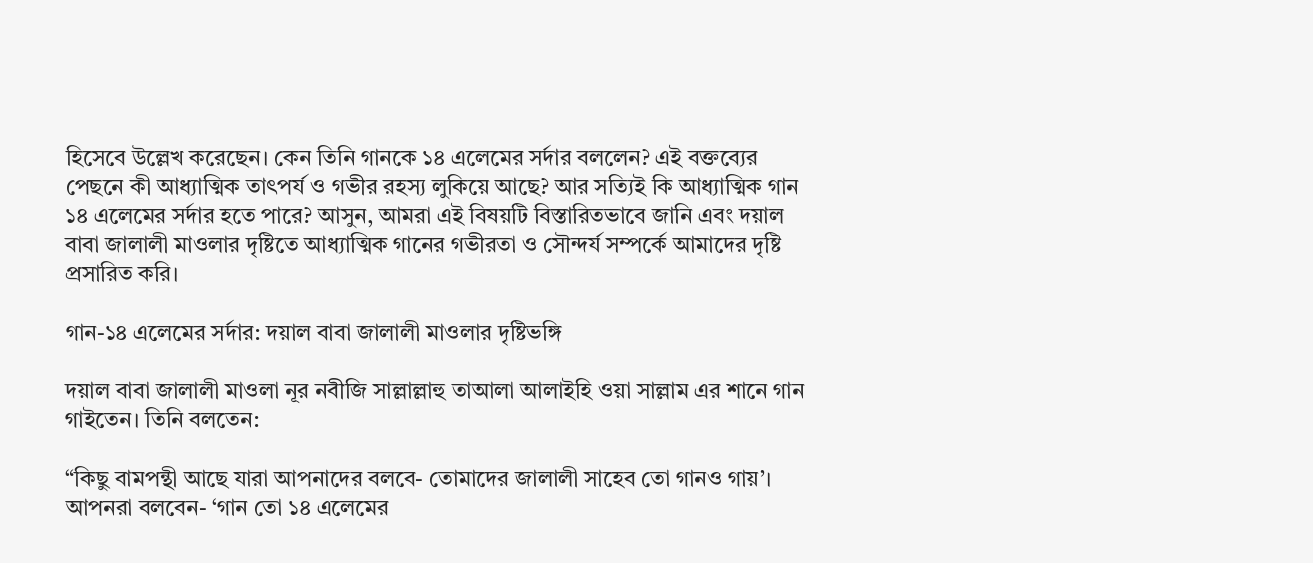হিসেবে উল্লেখ করেছেন। কেন তিনি গানকে ১৪ এলেমের সর্দার বললেন? এই বক্তব্যের পেছনে কী আধ্যাত্মিক তাৎপর্য ও গভীর রহস্য লুকিয়ে আছে? আর সত্যিই কি আধ্যাত্মিক গান ১৪ এলেমের সর্দার হতে পারে? আসুন, আমরা এই বিষয়টি বিস্তারিতভাবে জানি এবং দয়াল বাবা জালালী মাওলার দৃষ্টিতে আধ্যাত্মিক গানের গভীরতা ও সৌন্দর্য সম্পর্কে আমাদের দৃষ্টি প্রসারিত করি।

গান-১৪ এলেমের সর্দার: দয়াল বাবা জালালী মাওলার দৃষ্টিভঙ্গি

দয়াল বাবা জালালী মাওলা নূর নবীজি সাল্লাল্লাহু তাআলা আলাইহি ওয়া সাল্লাম এর শানে গান গাইতেন। তিনি বলতেন:

“কিছু বামপন্থী আছে যারা আপনাদের বলবে- তোমাদের জালালী সাহেব তো গানও গায়’।
আপনরা বলবেন- ‘গান তো ১৪ এলেমের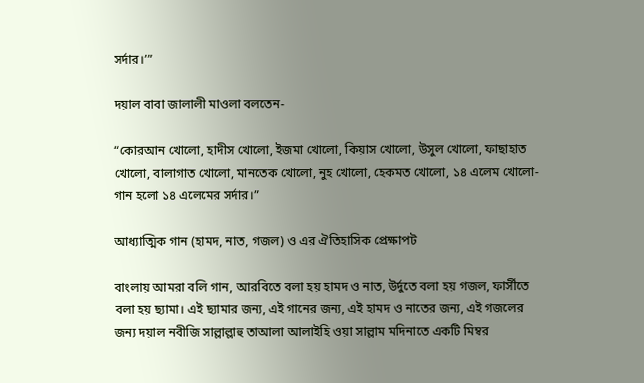সর্দার।’”

দয়াল বাবা জালালী মাওলা বলতেন-

“কোরআন খোলো, হাদীস খোলো, ইজমা খোলো, কিয়াস খোলো, উসুল খোলো, ফাছাহাত খোলো, বালাগাত খোলো, মানতেক খোলো, নুহ খোলো, হেকমত খোলো, ১৪ এলেম খোলো-
গান হলো ১৪ এলেমের সর্দার।”

আধ্যাত্মিক গান (হামদ, নাত, গজল) ও এর ঐতিহাসিক প্রেক্ষাপট

বাংলায় আমরা বলি গান, আরবিতে বলা হয় হামদ ও নাত, উর্দুতে বলা হয় গজল, ফার্সীতে বলা হয় ছ্যামা। এই ছ্যামার জন্য, এই গানের জন্য, এই হামদ ও নাতের জন্য, এই গজলের জন্য দয়াল নবীজি সাল্লাল্লাহু তাআলা আলাইহি ওয়া সাল্লাম মদিনাতে একটি মিম্বর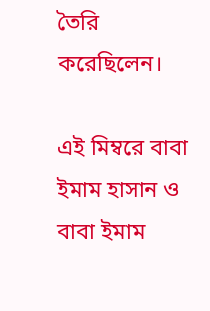তৈরি করেছিলেন।

এই মিম্বরে বাবা ইমাম হাসান ও বাবা ইমাম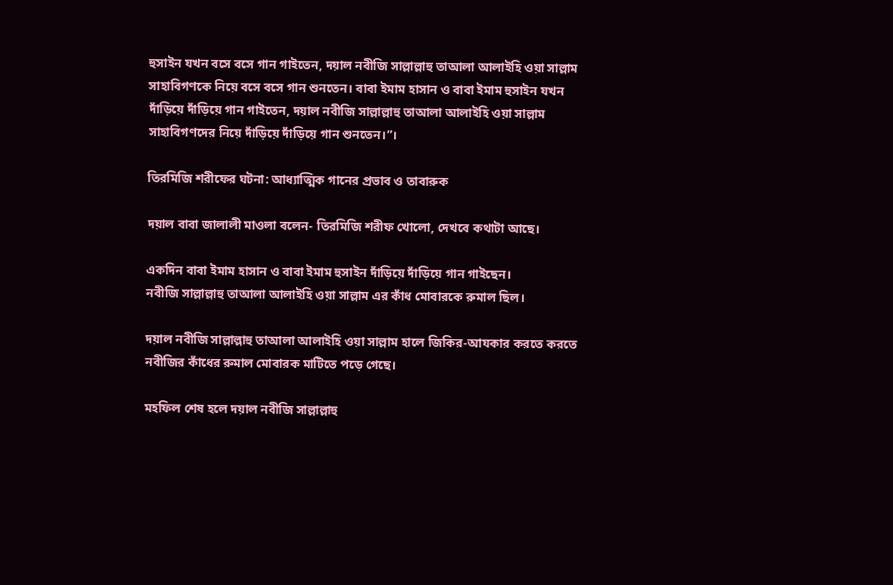হুসাইন যখন বসে বসে গান গাইতেন, দয়াল নবীজি সাল্লাল্লাহু তাআলা আলাইহি ওয়া সাল্লাম সাহাবিগণকে নিয়ে বসে বসে গান শুনতেন। বাবা ইমাম হাসান ও বাবা ইমাম হুসাইন যখন দাঁড়িয়ে দাঁড়িয়ে গান গাইতেন, দয়াল নবীজি সাল্লাল্লাহু তাআলা আলাইহি ওয়া সাল্লাম সাহাবিগণদের নিয়ে দাঁড়িয়ে দাঁড়িয়ে গান শুনতেন।”।

তিরমিজি শরীফের ঘটনা: আধ্যাত্মিক গানের প্রভাব ও তাবারুক

দয়াল বাবা জালালী মাওলা বলেন- তিরমিজি শরীফ খোলো, দেখবে কথাটা আছে।

একদিন বাবা ইমাম হাসান ও বাবা ইমাম হুসাইন দাঁড়িয়ে দাঁড়িয়ে গান গাইছেন।
নবীজি সাল্লাল্লাহু তাআলা আলাইহি ওয়া সাল্লাম এর কাঁধ মোবারকে রুমাল ছিল।

দয়াল নবীজি সাল্লাল্লাহু তাআলা আলাইহি ওয়া সাল্লাম হালে জিকির-আযকার করতে করতে নবীজির কাঁধের রুমাল মোবারক মাটিতে পড়ে গেছে।

মহফিল শেষ হলে দয়াল নবীজি সাল্লাল্লাহু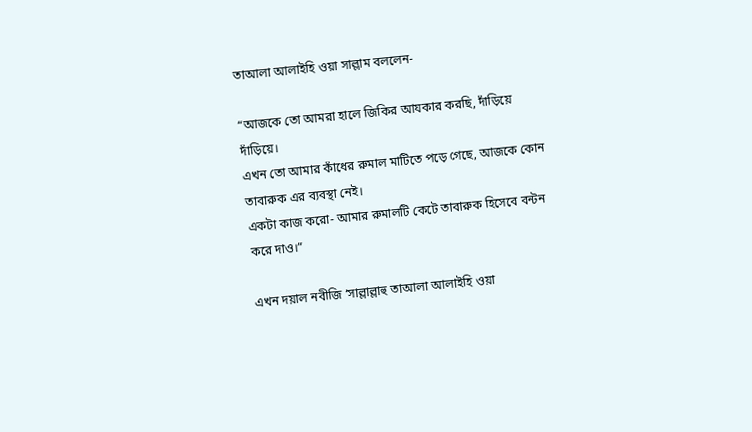তাআলা আলাইহি ওয়া সাল্লাম বললেন-

“আজকে তো আমরা হালে জিকির আযকার করছি, দাঁড়িয়ে দাঁড়িয়ে।
এখন তো আমার কাঁধের রুমাল মাটিতে পড়ে গেছে, আজকে কোন তাবারুক এর ব্যবস্থা নেই।
একটা কাজ করো- আমার রুমালটি কেটে তাবারুক হিসেবে বন্টন করে দাও।”

এখন দয়াল নবীজি ‘সাল্লাল্লাহু তাআলা আলাইহি ওয়া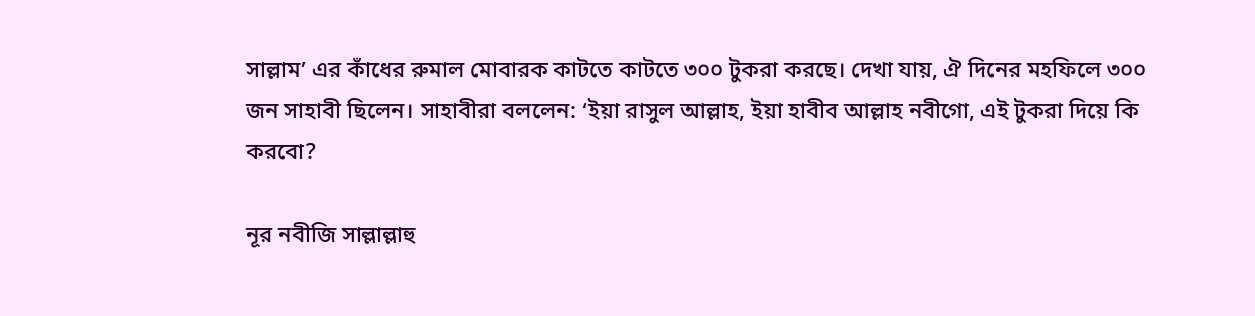সাল্লাম’ এর কাঁধের রুমাল মোবারক কাটতে কাটতে ৩০০ টুকরা করছে। দেখা যায়, ঐ দিনের মহফিলে ৩০০ জন সাহাবী ছিলেন। সাহাবীরা বললেন: ‘ইয়া রাসুল আল্লাহ, ইয়া হাবীব আল্লাহ নবীগো, এই টুকরা দিয়ে কি করবো?

নূর নবীজি সাল্লাল্লাহু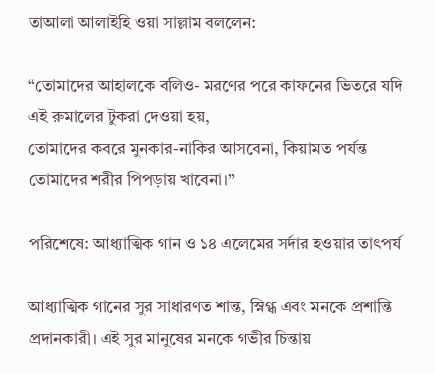তাআলা আলাইহি ওয়া সাল্লাম বললেন:

“তোমাদের আহালকে বলিও- মরণের পরে কাফনের ভিতরে যদি এই রুমালের টুকরা দেওয়া হয়,
তোমাদের কবরে মুনকার-নাকির আসবেনা, কিয়ামত পর্যন্ত তোমাদের শরীর পিপড়ায় খাবেনা।”

পরিশেষে: আধ্যাত্মিক গান ও ১৪ এলেমের সর্দার হওয়ার তাৎপর্য

আধ্যাত্মিক গানের সুর সাধারণত শান্ত, স্নিগ্ধ এবং মনকে প্রশান্তি প্রদানকারী। এই সুর মানুষের মনকে গভীর চিন্তায়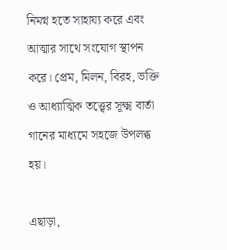নিমগ্ন হতে সাহায্য করে এবং আত্মার সাথে সংযোগ স্থাপন করে। প্রেম, মিলন, বিরহ, ভক্তি ও আধ্যাত্মিক তত্ত্বের সূক্ষ্ম বার্তা গানের মাধ্যমে সহজে উপলব্ধ হয়।

এছাড়া,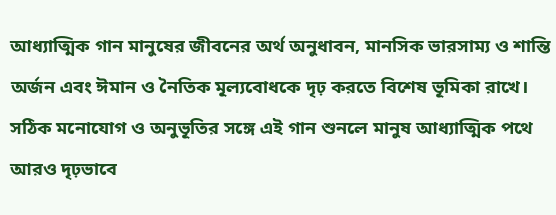আধ্যাত্মিক গান মানুষের জীবনের অর্থ অনুধাবন, মানসিক ভারসাম্য ও শান্তি অর্জন এবং ঈমান ও নৈতিক মূল্যবোধকে দৃঢ় করতে বিশেষ ভূমিকা রাখে। সঠিক মনোযোগ ও অনুভূতির সঙ্গে এই গান শুনলে মানুষ আধ্যাত্মিক পথে আরও দৃঢ়ভাবে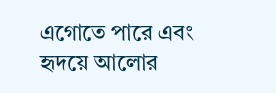এগোতে পারে এবং হৃদয়ে আলোর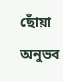ছোঁয়া অনুভব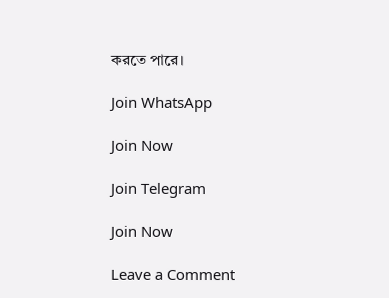করতে পারে।

Join WhatsApp

Join Now

Join Telegram

Join Now

Leave a Comment